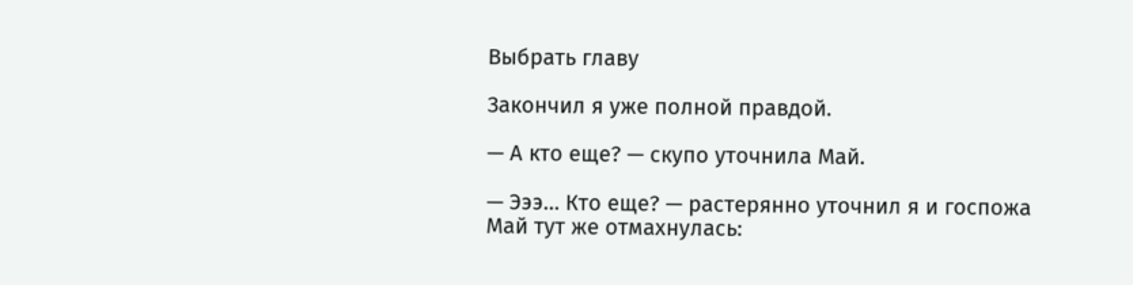Выбрать главу

Закончил я уже полной правдой.

— А кто еще? — скупо уточнила Май.

— Эээ… Кто еще? — растерянно уточнил я и госпожа Май тут же отмахнулась: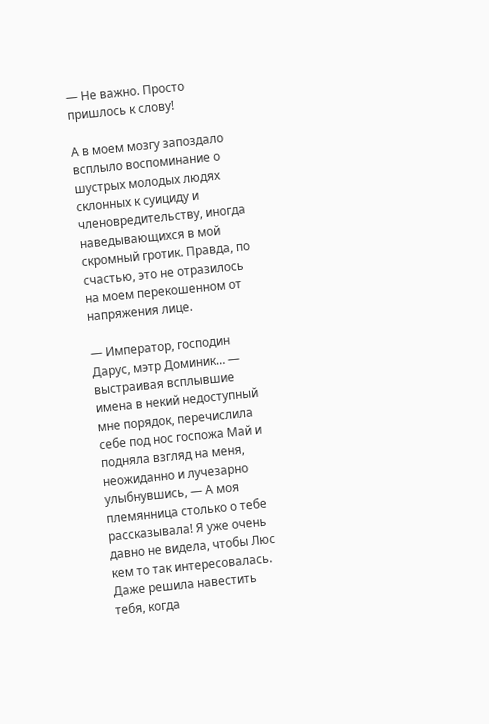— Не важно. Просто пришлось к слову!

А в моем мозгу запоздало всплыло воспоминание о шустрых молодых людях склонных к суициду и членовредительству, иногда наведывающихся в мой скромный гротик. Правда, по счастью, это не отразилось на моем перекошенном от напряжения лице.

— Император, господин Дарус, мэтр Доминик… — выстраивая всплывшие имена в некий недоступный мне порядок, перечислила себе под нос госпожа Май и подняла взгляд на меня, неожиданно и лучезарно улыбнувшись, — А моя племянница столько о тебе рассказывала! Я уже очень давно не видела, чтобы Люс кем то так интересовалась. Даже решила навестить тебя, когда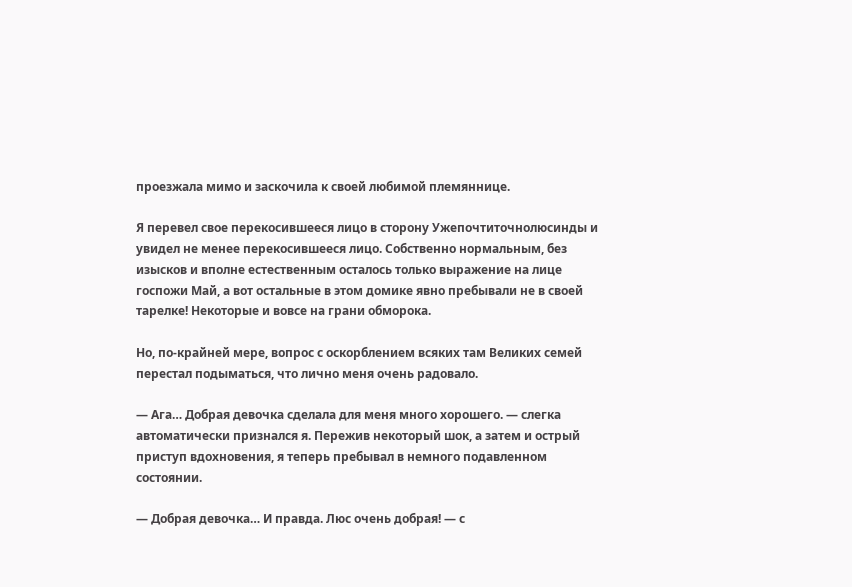проезжала мимо и заскочила к своей любимой племяннице.

Я перевел свое перекосившееся лицо в сторону Ужепочтиточнолюсинды и увидел не менее перекосившееся лицо. Собственно нормальным, без изысков и вполне естественным осталось только выражение на лице госпожи Май, а вот остальные в этом домике явно пребывали не в своей тарелке! Некоторые и вовсе на грани обморока.

Но, по-крайней мере, вопрос с оскорблением всяких там Великих семей перестал подыматься, что лично меня очень радовало.

— Ага… Добрая девочка сделала для меня много хорошего. — слегка автоматически признался я. Пережив некоторый шок, а затем и острый приступ вдохновения, я теперь пребывал в немного подавленном состоянии.

— Добрая девочка… И правда. Люс очень добрая! — с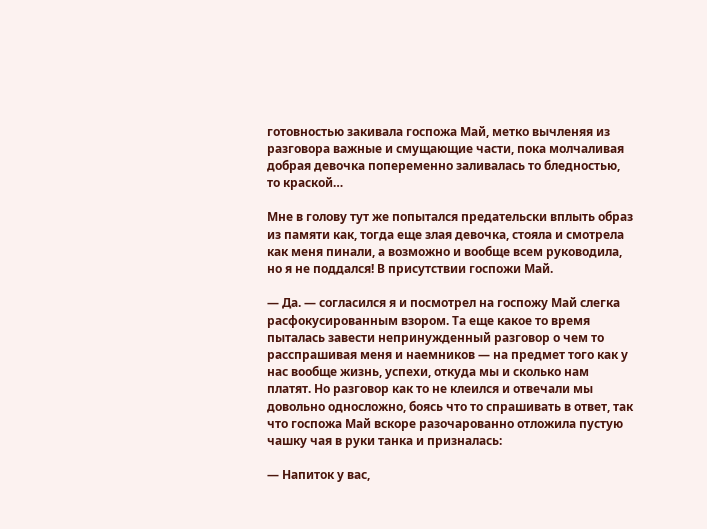готовностью закивала госпожа Май, метко вычленяя из разговора важные и смущающие части, пока молчаливая добрая девочка попеременно заливалась то бледностью, то краской…

Мне в голову тут же попытался предательски вплыть образ из памяти как, тогда еще злая девочка, стояла и смотрела как меня пинали, а возможно и вообще всем руководила, но я не поддался! В присутствии госпожи Май.

— Да. — согласился я и посмотрел на госпожу Май слегка расфокусированным взором. Та еще какое то время пыталась завести непринужденный разговор о чем то расспрашивая меня и наемников — на предмет того как у нас вообще жизнь, успехи, откуда мы и сколько нам платят. Но разговор как то не клеился и отвечали мы довольно односложно, боясь что то спрашивать в ответ, так что госпожа Май вскоре разочарованно отложила пустую чашку чая в руки танка и призналась:

— Напиток у вас,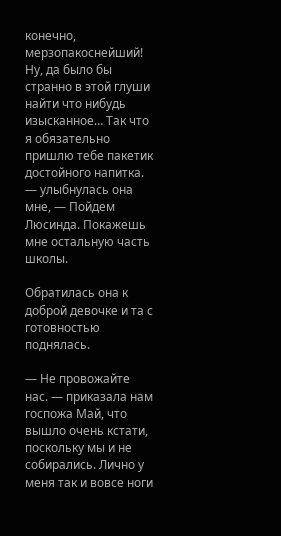конечно, мерзопакоснейший! Ну, да было бы странно в этой глуши найти что нибудь изысканное… Так что я обязательно пришлю тебе пакетик достойного напитка. — улыбнулась она мне, — Пойдем Люсинда. Покажешь мне остальную часть школы.

Обратилась она к доброй девочке и та с готовностью поднялась.

— Не провожайте нас. — приказала нам госпожа Май, что вышло очень кстати, поскольку мы и не собирались. Лично у меня так и вовсе ноги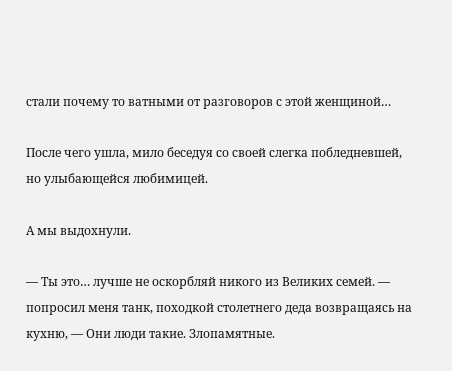стали почему то ватными от разговоров с этой женщиной…

После чего ушла, мило беседуя со своей слегка побледневшей, но улыбающейся любимицей.

А мы выдохнули.

— Ты это… лучше не оскорбляй никого из Великих семей. — попросил меня танк, походкой столетнего деда возвращаясь на кухню, — Они люди такие. Злопамятные.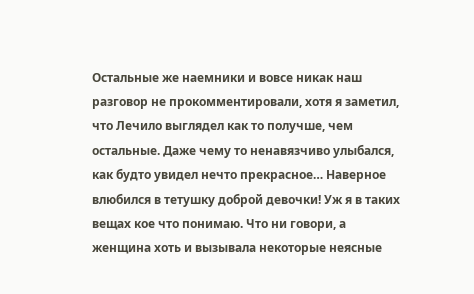Остальные же наемники и вовсе никак наш разговор не прокомментировали, хотя я заметил, что Лечило выглядел как то получше, чем остальные. Даже чему то ненавязчиво улыбался, как будто увидел нечто прекрасное… Наверное влюбился в тетушку доброй девочки! Уж я в таких вещах кое что понимаю. Что ни говори, а женщина хоть и вызывала некоторые неясные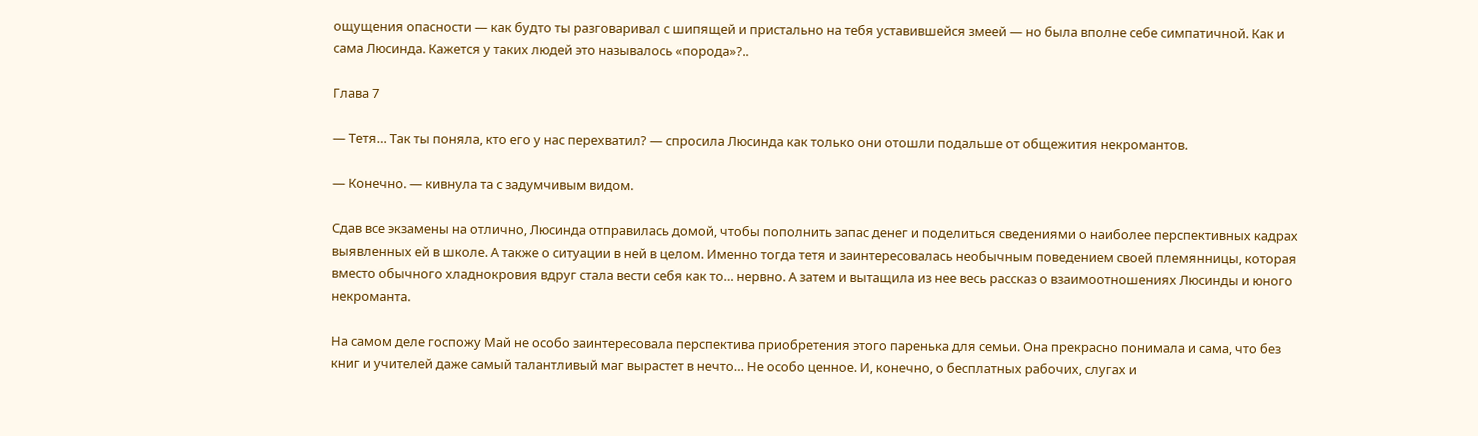ощущения опасности — как будто ты разговаривал с шипящей и пристально на тебя уставившейся змеей — но была вполне себе симпатичной. Как и сама Люсинда. Кажется у таких людей это называлось «порода»?..

Глава 7

— Тетя… Так ты поняла, кто его у нас перехватил? — спросила Люсинда как только они отошли подальше от общежития некромантов.

— Конечно. — кивнула та с задумчивым видом.

Сдав все экзамены на отлично, Люсинда отправилась домой, чтобы пополнить запас денег и поделиться сведениями о наиболее перспективных кадрах выявленных ей в школе. А также о ситуации в ней в целом. Именно тогда тетя и заинтересовалась необычным поведением своей племянницы, которая вместо обычного хладнокровия вдруг стала вести себя как то… нервно. А затем и вытащила из нее весь рассказ о взаимоотношениях Люсинды и юного некроманта.

На самом деле госпожу Май не особо заинтересовала перспектива приобретения этого паренька для семьи. Она прекрасно понимала и сама, что без книг и учителей даже самый талантливый маг вырастет в нечто… Не особо ценное. И, конечно, о бесплатных рабочих, слугах и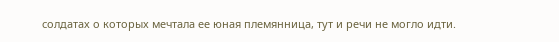солдатах о которых мечтала ее юная племянница, тут и речи не могло идти.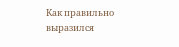Как правильно выразился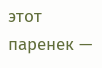этот паренек —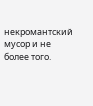некромантский мусор и не более того.